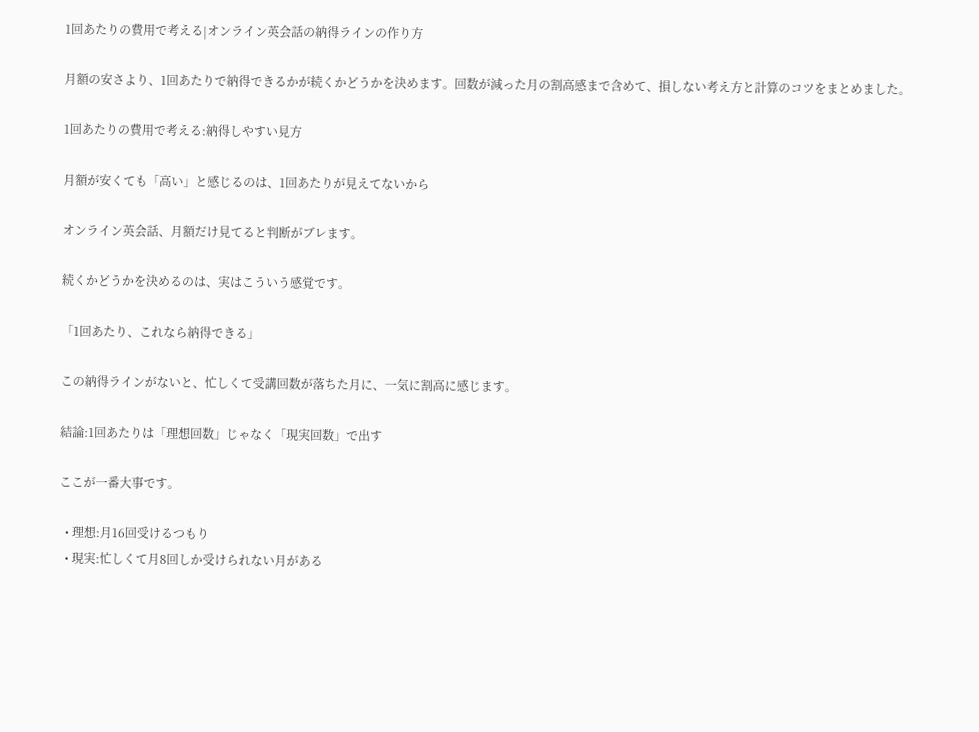1回あたりの費用で考える|オンライン英会話の納得ラインの作り方

月額の安さより、1回あたりで納得できるかが続くかどうかを決めます。回数が減った月の割高感まで含めて、損しない考え方と計算のコツをまとめました。

1回あたりの費用で考える:納得しやすい見方

月額が安くても「高い」と感じるのは、1回あたりが見えてないから

オンライン英会話、月額だけ見てると判断がブレます。

続くかどうかを決めるのは、実はこういう感覚です。

「1回あたり、これなら納得できる」

この納得ラインがないと、忙しくて受講回数が落ちた月に、一気に割高に感じます。

結論:1回あたりは「理想回数」じゃなく「現実回数」で出す

ここが一番大事です。

  • 理想:月16回受けるつもり
  • 現実:忙しくて月8回しか受けられない月がある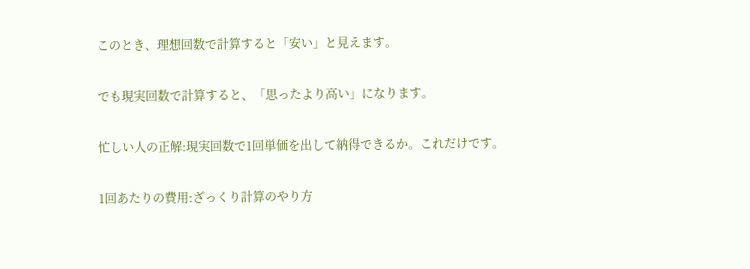このとき、理想回数で計算すると「安い」と見えます。

でも現実回数で計算すると、「思ったより高い」になります。

忙しい人の正解:現実回数で1回単価を出して納得できるか。これだけです。

1回あたりの費用:ざっくり計算のやり方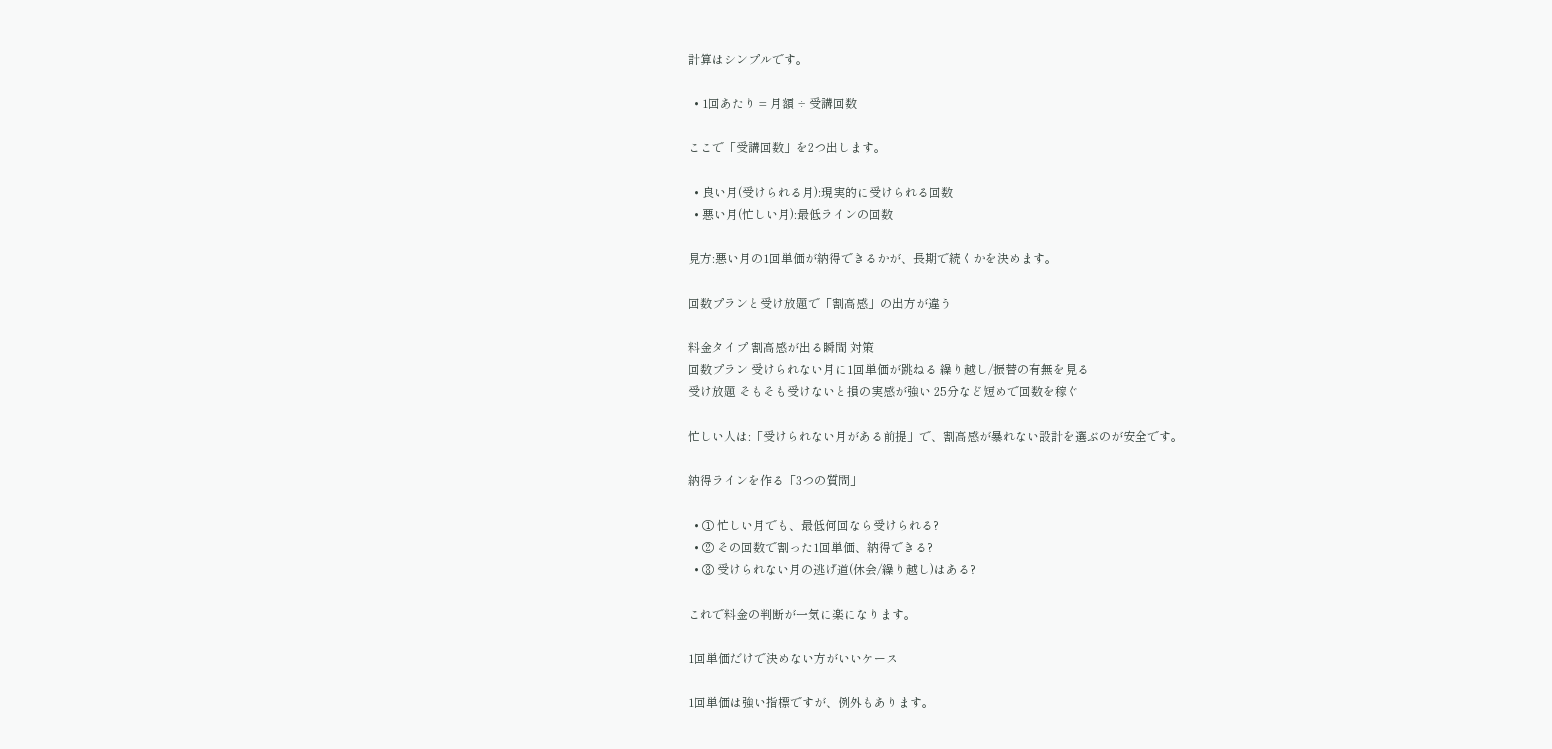計算はシンプルです。

  • 1回あたり = 月額 ÷ 受講回数

ここで「受講回数」を2つ出します。

  • 良い月(受けられる月):現実的に受けられる回数
  • 悪い月(忙しい月):最低ラインの回数

見方:悪い月の1回単価が納得できるかが、長期で続くかを決めます。

回数プランと受け放題で「割高感」の出方が違う

料金タイプ 割高感が出る瞬間 対策
回数プラン 受けられない月に1回単価が跳ねる 繰り越し/振替の有無を見る
受け放題 そもそも受けないと損の実感が強い 25分など短めで回数を稼ぐ

忙しい人は:「受けられない月がある前提」で、割高感が暴れない設計を選ぶのが安全です。

納得ラインを作る「3つの質問」

  • ① 忙しい月でも、最低何回なら受けられる?
  • ② その回数で割った1回単価、納得できる?
  • ③ 受けられない月の逃げ道(休会/繰り越し)はある?

これで料金の判断が一気に楽になります。

1回単価だけで決めない方がいいケース

1回単価は強い指標ですが、例外もあります。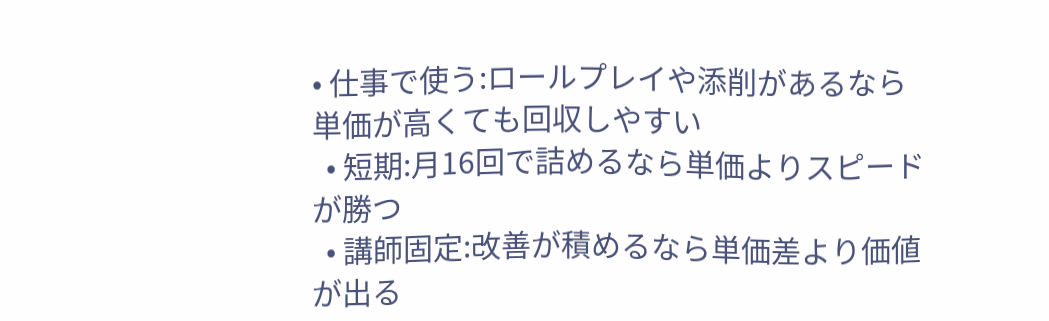• 仕事で使う:ロールプレイや添削があるなら単価が高くても回収しやすい
  • 短期:月16回で詰めるなら単価よりスピードが勝つ
  • 講師固定:改善が積めるなら単価差より価値が出る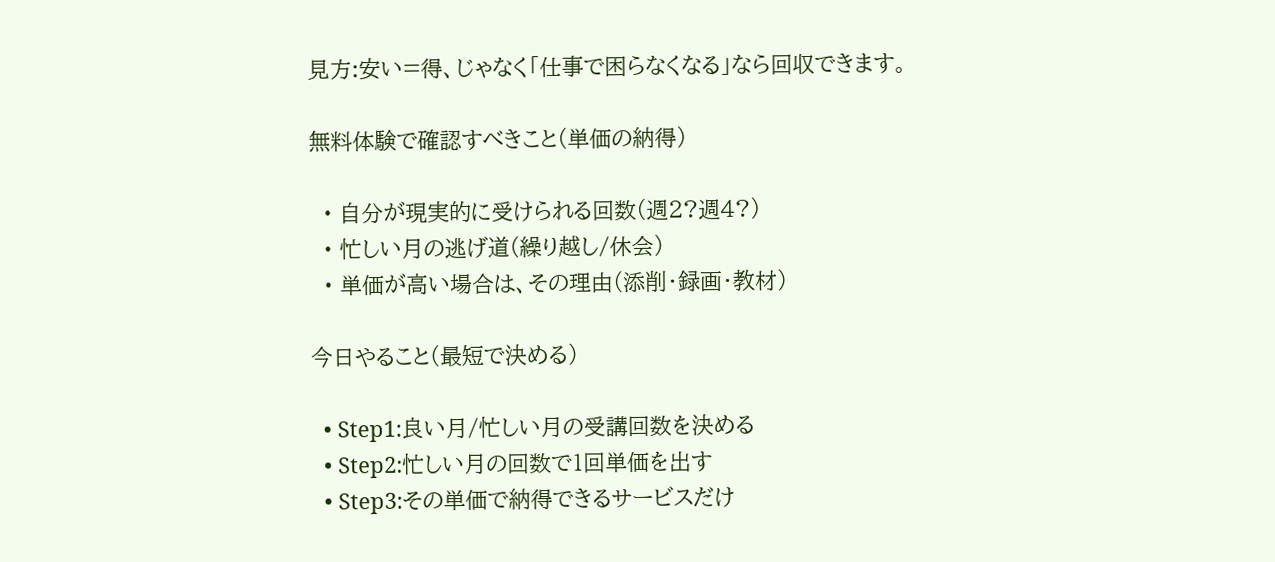見方:安い=得、じゃなく「仕事で困らなくなる」なら回収できます。

無料体験で確認すべきこと(単価の納得)

  • 自分が現実的に受けられる回数(週2?週4?)
  • 忙しい月の逃げ道(繰り越し/休会)
  • 単価が高い場合は、その理由(添削・録画・教材)

今日やること(最短で決める)

  • Step1:良い月/忙しい月の受講回数を決める
  • Step2:忙しい月の回数で1回単価を出す
  • Step3:その単価で納得できるサービスだけ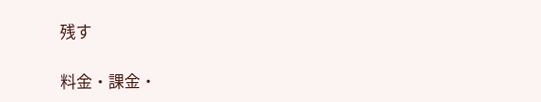残す

料金・課金・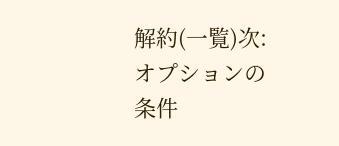解約(一覧)次:オプションの条件